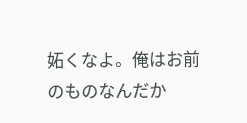妬くなよ。俺はお前のものなんだか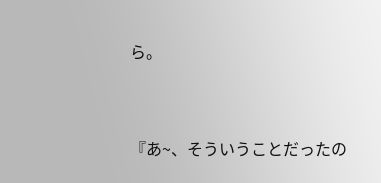ら。



『あ~、そういうことだったの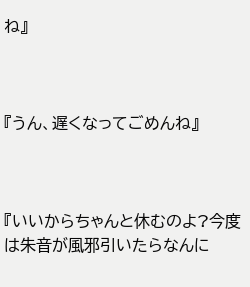ね』



『うん、遅くなってごめんね』



『いいからちゃんと休むのよ?今度は朱音が風邪引いたらなんに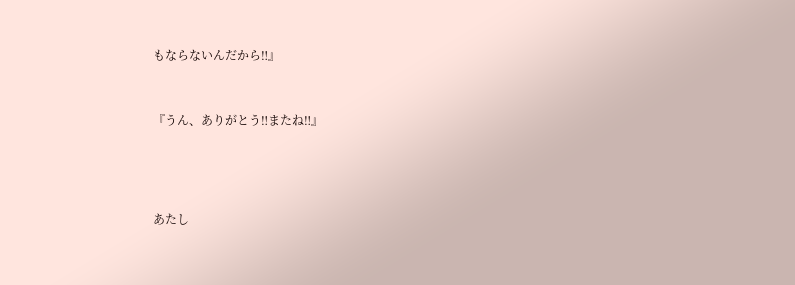もならないんだから‼』



『うん、ありがとう‼またね‼』





あたし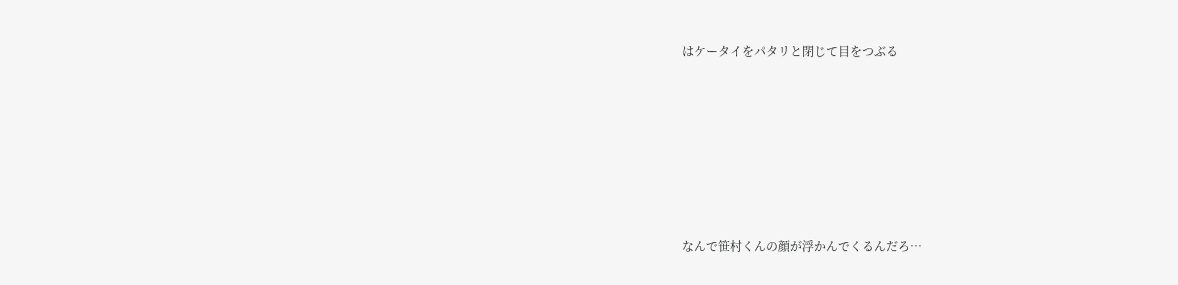はケータイをパタリと閉じて目をつぶる







なんで笹村くんの顔が浮かんでくるんだろ…